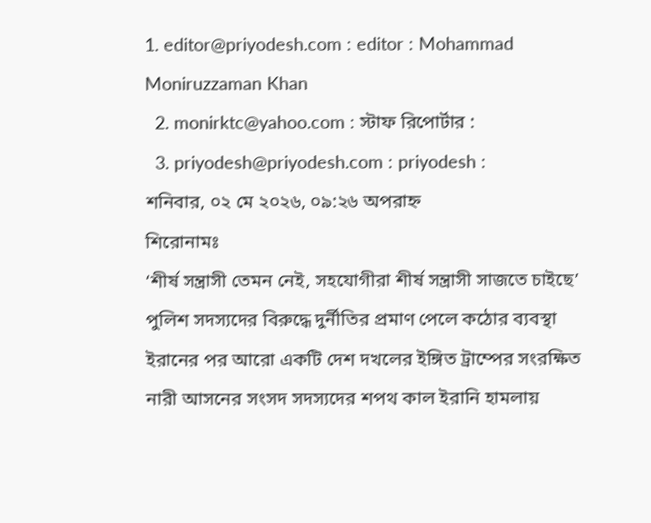1. editor@priyodesh.com : editor : Mohammad Moniruzzaman Khan
  2. monirktc@yahoo.com : স্টাফ রিপোর্টার :
  3. priyodesh@priyodesh.com : priyodesh :
শনিবার, ০২ মে ২০২৬, ০৯:২৬ অপরাহ্ন
শিরোনামঃ
‘শীর্ষ সন্ত্রাসী তেমন নেই, সহযোগীরা শীর্ষ সন্ত্রাসী সাজতে চাইছে’ পুলিশ সদস্যদের বিরুদ্ধে দুর্নীতির প্রমাণ পেলে কঠোর ব্যবস্থা ইরানের পর আরো একটি দেশ দখলের ইঙ্গিত ট্রাম্পের সংরক্ষিত নারী আসনের সংসদ সদস্যদের শপথ কাল ইরানি হামলায়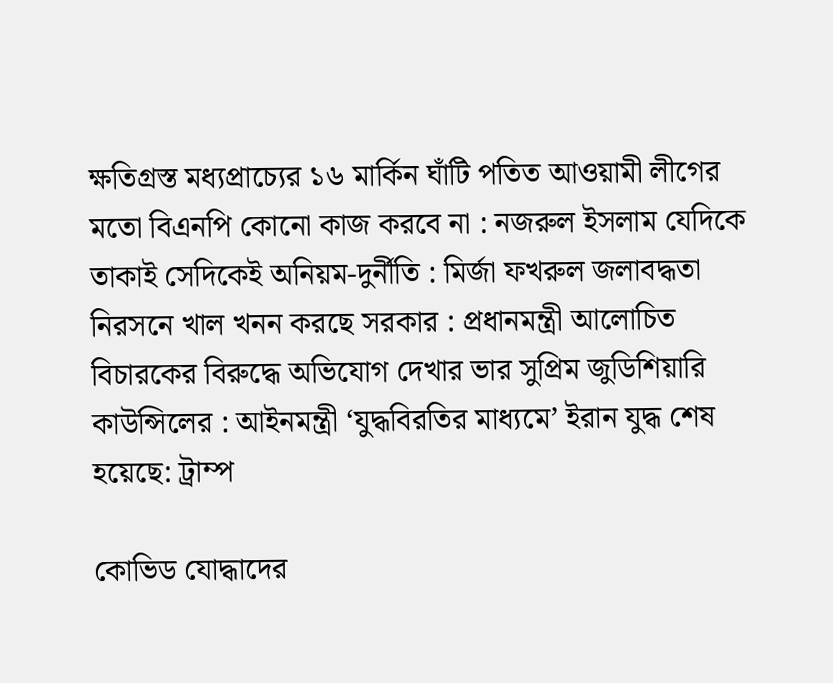ক্ষতিগ্রস্ত মধ্যপ্রাচ্যের ১৬ মার্কিন ঘাঁটি পতিত আওয়ামী লীগের মতো বিএনপি কোনো কাজ করবে না : নজরুল ইসলাম যেদিকে তাকাই সেদিকেই অনিয়ম-দুর্নীতি : মির্জা ফখরুল জলাবদ্ধতা নিরসনে খাল খনন করছে সরকার : প্রধানমন্ত্রী আলোচিত বিচারকের বিরুদ্ধে অভিযোগ দেখার ভার সুপ্রিম জুডিশিয়ারি কাউন্সিলের : আইনমন্ত্রী ‘যুদ্ধবিরতির মাধ্যমে’ ইরান যুদ্ধ শেষ হয়েছে: ট্রাম্প

কোভিড যোদ্ধাদের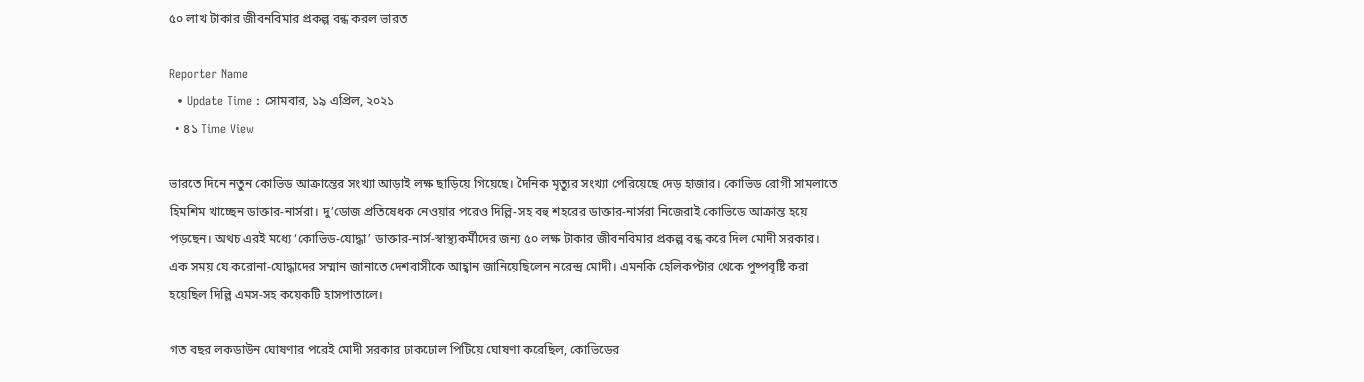৫০ লাখ টাকার জীবনবিমার প্রকল্প বন্ধ করল ভারত

Reporter Name
  • Update Time : সোমবার, ১৯ এপ্রিল, ২০২১
  • ৪১ Time View

ভারতে দিনে নতুন কোভিড আক্রান্তের সংখ্যা আড়াই লক্ষ ছাড়িয়ে গিয়েছে। দৈনিক মৃত্যুর সংখ্যা পেরিয়েছে দেড় হাজার। কোভিড রোগী সামলাতে হিমশিম খাচ্ছেন ডাক্তার-নার্সরা। দু’ডোজ প্রতিষেধক নেওয়ার পরেও দিল্লি-সহ বহু শহরের ডাক্তার-নার্সরা নিজেরাই কোভিডে আক্রান্ত হয়ে পড়ছেন। অথচ এরই মধ্যে ‘কোভিড-যোদ্ধা’ ডাক্তার-নার্স-স্বাস্থ্যকর্মীদের জন্য ৫০ লক্ষ টাকার জীবনবিমার প্রকল্প বন্ধ করে দিল মোদী সরকার। এক সময় যে করোনা-যোদ্ধাদের সম্মান জানাতে দেশবাসীকে আহ্বান জানিয়েছিলেন নরেন্দ্র মোদী। এমনকি হেলিকপ্টার থেকে পুষ্পবৃষ্টি করা হয়েছিল দিল্লি এমস-সহ কয়েকটি হাসপাতালে।

গত বছর লকডাউন ঘোষণার পরেই মোদী সরকার ঢাকঢোল পিটিয়ে ঘোষণা করেছিল, কোভিডের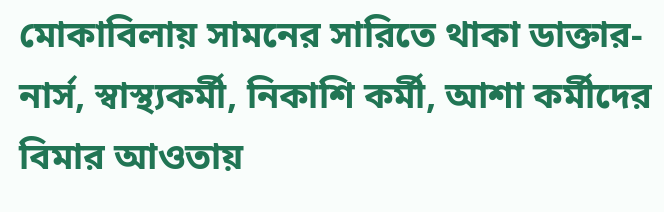মোকাবিলায় সামনের সারিতে থাকা ডাক্তার-নার্স, স্বাস্থ্যকর্মী, নিকাশি কর্মী, আশা কর্মীদের বিমার আওতায়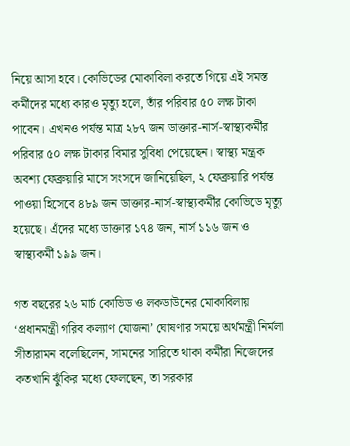নিয়ে আসা হবে। কোভিডের মোকাবিলা করতে গিয়ে এই সমস্ত কর্মীদের মধ্যে কারও মৃত্যু হলে, তাঁর পরিবার ৫০ লক্ষ টাকা পাবেন। এখনও পর্যন্ত মাত্র ২৮৭ জন ডাক্তার-নার্স-স্বাস্থ্যকর্মীর পরিবার ৫০ লক্ষ টাকার বিমার সুবিধা পেয়েছেন। স্বাস্থ্য মন্ত্রক অবশ্য ফেব্রুয়ারি মাসে সংসদে জানিয়েছিল, ২ ফেব্রুয়ারি পর্যন্ত পাওয়া হিসেবে ৪৮৯ জন ডাক্তার-নার্স-স্বাস্থ্যকর্মীর কোভিডে মৃত্যু হয়েছে। এঁদের মধ্যে ডাক্তার ১৭৪ জন, নার্স ১১৬ জন ও স্বাস্থ্যকর্মী ১৯৯ জন।

গত বছরের ২৬ মার্চ কোভিড ও লকডাউনের মোকাবিলায় ‘প্রধানমন্ত্রী গরিব কল্যাণ যোজনা’ ঘোষণার সময়ে অর্থমন্ত্রী নির্মলা সীতারামন বলেছিলেন, সামনের সারিতে থাকা কর্মীরা নিজেদের কতখানি ঝুঁকির মধ্যে ফেলছেন, তা সরকার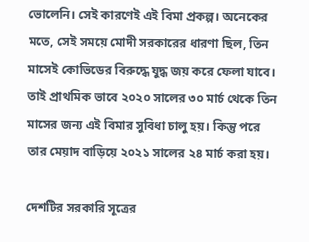ভোলেনি। সেই কারণেই এই বিমা প্রকল্প। অনেকের মতে, সেই সময়ে মোদী সরকারের ধারণা ছিল, তিন মাসেই কোভিডের বিরুদ্ধে যুদ্ধ জয় করে ফেলা যাবে। তাই প্রাথমিক ভাবে ২০২০ সালের ৩০ মার্চ থেকে তিন মাসের জন্য এই বিমার সুবিধা চালু হয়। কিন্তু পরে তার মেয়াদ বাড়িয়ে ২০২১ সালের ২৪ মার্চ করা হয়।

দেশটির সরকারি সূত্রের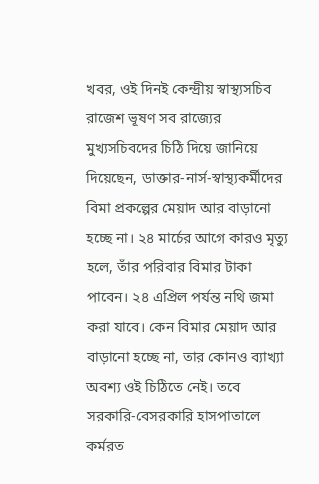খবর, ওই দিনই কেন্দ্রীয় স্বাস্থ্যসচিব রাজেশ ভূষণ সব রাজ্যের মুখ্যসচিবদের চিঠি দিয়ে জানিয়ে দিয়েছেন, ডাক্তার-নার্স-স্বাস্থ্যকর্মীদের বিমা প্রকল্পের মেয়াদ আর বাড়ানো হচ্ছে না। ২৪ মার্চের আগে কারও মৃত্যু হলে, তাঁর পরিবার বিমার টাকা পাবেন। ২৪ এপ্রিল পর্যন্ত নথি জমা করা যাবে। কেন বিমার মেয়াদ আর বাড়ানো হচ্ছে না, তার কোনও ব্যাখ্যা অবশ্য ওই চিঠিতে নেই। তবে সরকারি-বেসরকারি হাসপাতালে কর্মরত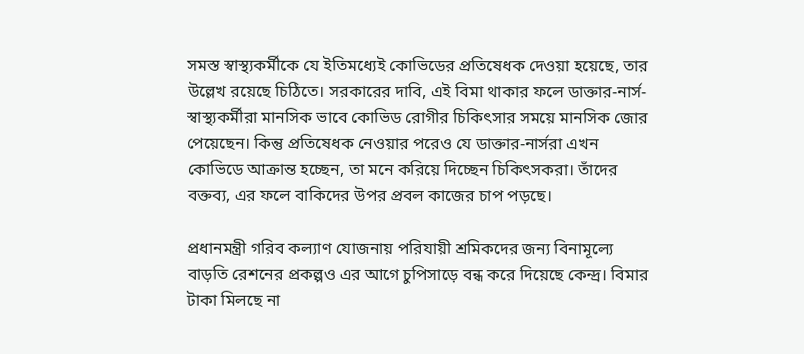সমস্ত স্বাস্থ্যকর্মীকে যে ইতিমধ্যেই কোভিডের প্রতিষেধক দেওয়া হয়েছে, তার উল্লেখ রয়েছে চিঠিতে। সরকারের দাবি, এই বিমা থাকার ফলে ডাক্তার-নার্স-স্বাস্থ্যকর্মীরা মানসিক ভাবে কোভিড রোগীর চিকিৎসার সময়ে মানসিক জোর পেয়েছেন। কিন্তু প্রতিষেধক নেওয়ার পরেও যে ডাক্তার-নার্সরা এখন কোভিডে আক্রান্ত হচ্ছেন, তা মনে করিয়ে দিচ্ছেন চিকিৎসকরা। তাঁদের বক্তব্য, এর ফলে বাকিদের উপর প্রবল কাজের চাপ পড়ছে।

প্রধানমন্ত্রী গরিব কল্যাণ যোজনায় পরিযায়ী শ্রমিকদের জন্য বিনামূল্যে বাড়তি রেশনের প্রকল্পও এর আগে চুপিসাড়ে বন্ধ করে দিয়েছে কেন্দ্র। বিমার টাকা মিলছে না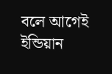বলে আগেই ইন্ডিয়ান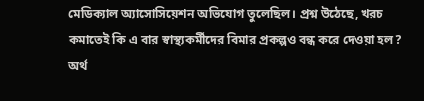মেডিক্যাল অ্যাসোসিয়েশন অভিযোগ তুলেছিল। প্রশ্ন উঠেছে, খরচ কমাতেই কি এ বার স্বাস্থ্যকর্মীদের বিমার প্রকল্পও বন্ধ করে দেওয়া হল? অর্থ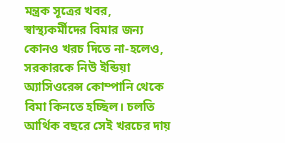মন্ত্রক সূত্রের খবর, স্বাস্থ্যকর্মীদের বিমার জন্য কোনও খরচ দিতে না-হলেও, সরকারকে নিউ ইন্ডিয়া অ্যাসিওরেন্স কোম্পানি থেকে বিমা কিনতে হচ্ছিল। চলতি আর্থিক বছরে সেই খরচের দায়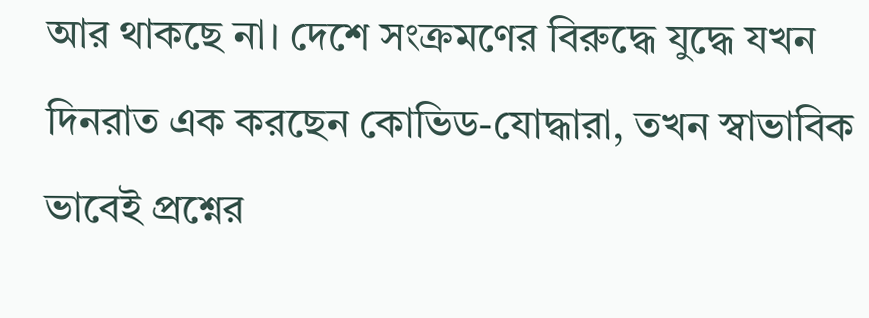আর থাকছে না। দেশে সংক্রমণের বিরুদ্ধে যুদ্ধে যখন দিনরাত এক করছেন কোভিড-যোদ্ধারা, তখন স্বাভাবিক ভাবেই প্রশ্নের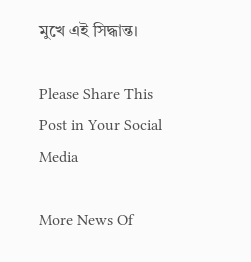মুখে এই সিদ্ধান্ত।

Please Share This Post in Your Social Media

More News Of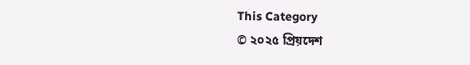This Category
© ২০২৫ প্রিয়দেশ